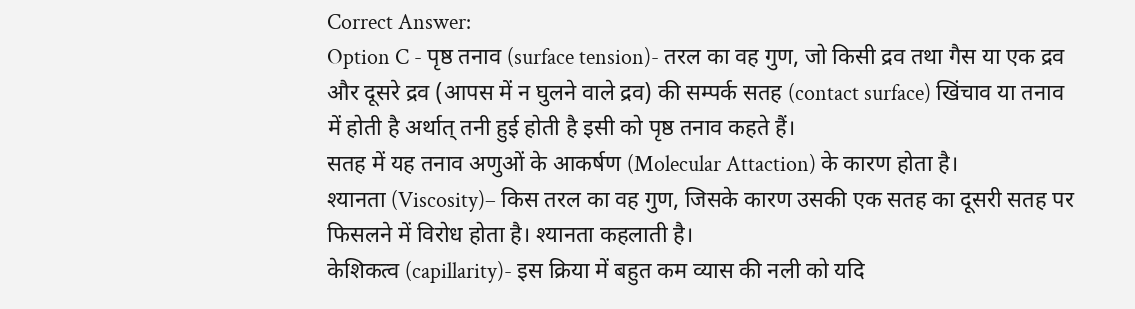Correct Answer:
Option C - पृष्ठ तनाव (surface tension)- तरल का वह गुण, जो किसी द्रव तथा गैस या एक द्रव और दूसरे द्रव (आपस में न घुलने वाले द्रव) की सम्पर्क सतह (contact surface) खिंचाव या तनाव में होती है अर्थात् तनी हुई होती है इसी को पृष्ठ तनाव कहते हैं।
सतह में यह तनाव अणुओं के आकर्षण (Molecular Attaction) के कारण होता है।
श्यानता (Viscosity)– किस तरल का वह गुण, जिसके कारण उसकी एक सतह का दूसरी सतह पर फिसलने में विरोध होता है। श्यानता कहलाती है।
केशिकत्व (capillarity)- इस क्रिया में बहुत कम व्यास की नली को यदि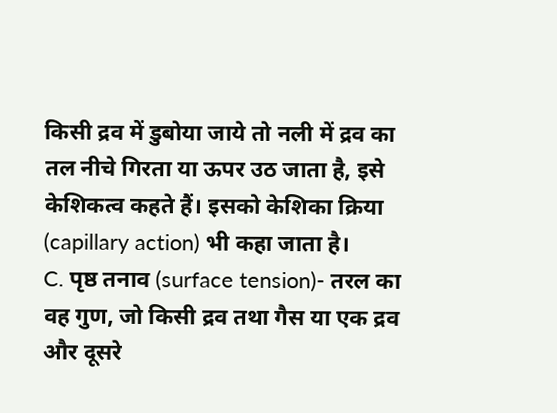किसी द्रव में डुबोया जाये तो नली में द्रव का तल नीचे गिरता या ऊपर उठ जाता है, इसे केशिकत्व कहते हैं। इसको केशिका क्रिया (capillary action) भी कहा जाता है।
C. पृष्ठ तनाव (surface tension)- तरल का वह गुण, जो किसी द्रव तथा गैस या एक द्रव और दूसरे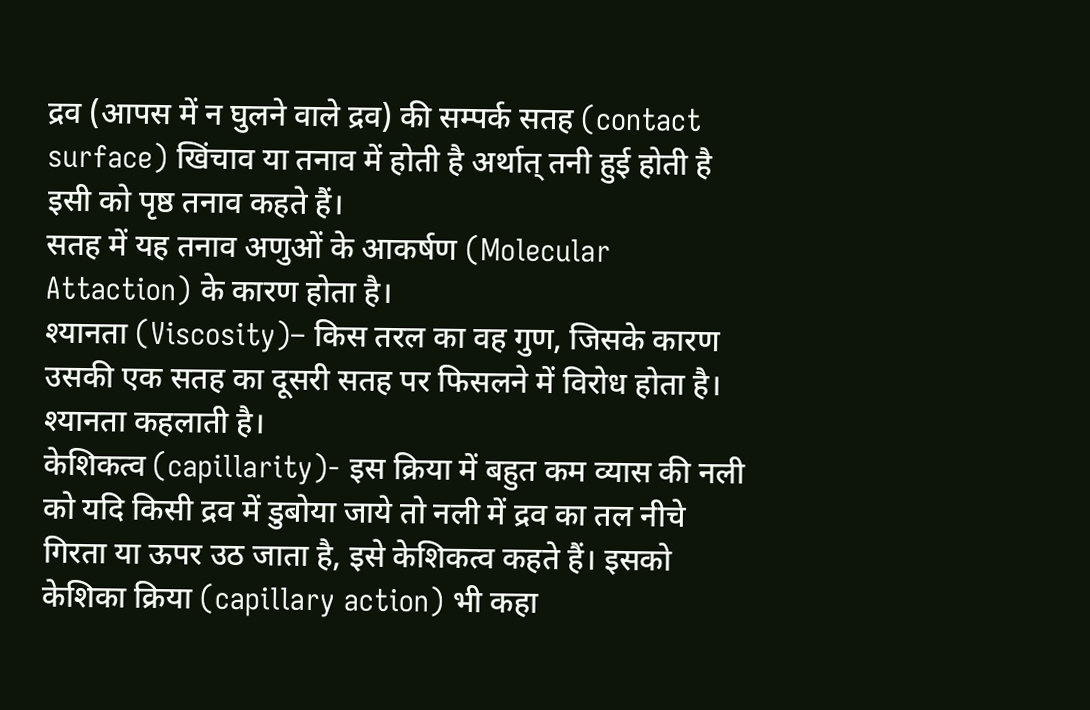द्रव (आपस में न घुलने वाले द्रव) की सम्पर्क सतह (contact surface) खिंचाव या तनाव में होती है अर्थात् तनी हुई होती है इसी को पृष्ठ तनाव कहते हैं।
सतह में यह तनाव अणुओं के आकर्षण (Molecular Attaction) के कारण होता है।
श्यानता (Viscosity)– किस तरल का वह गुण, जिसके कारण उसकी एक सतह का दूसरी सतह पर फिसलने में विरोध होता है। श्यानता कहलाती है।
केशिकत्व (capillarity)- इस क्रिया में बहुत कम व्यास की नली को यदि किसी द्रव में डुबोया जाये तो नली में द्रव का तल नीचे गिरता या ऊपर उठ जाता है, इसे केशिकत्व कहते हैं। इसको केशिका क्रिया (capillary action) भी कहा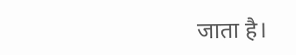जाता है।